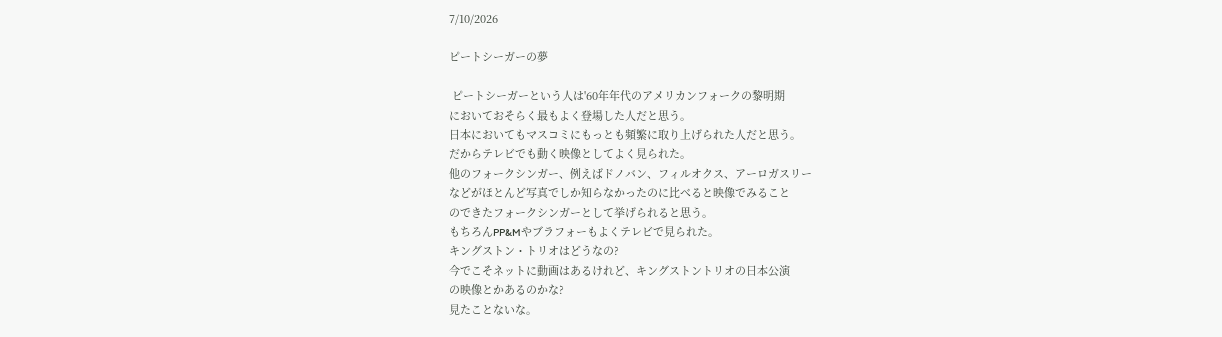7/10/2026

ピートシーガーの夢

 ピートシーガーという人は'60年年代のアメリカンフォークの黎明期
においておそらく最もよく登場した人だと思う。
日本においてもマスコミにもっとも頻繁に取り上げられた人だと思う。
だからテレビでも動く映像としてよく見られた。
他のフォークシンガー、例えばドノバン、フィルオクス、アーロガスリー
などがほとんど写真でしか知らなかったのに比べると映像でみること
のできたフォークシンガーとして挙げられると思う。
もちろんPP&Mやブラフォーもよくテレビで見られた。
キングストン・トリオはどうなの?
今でこそネットに動画はあるけれど、キングストントリオの日本公演
の映像とかあるのかな?
見たことないな。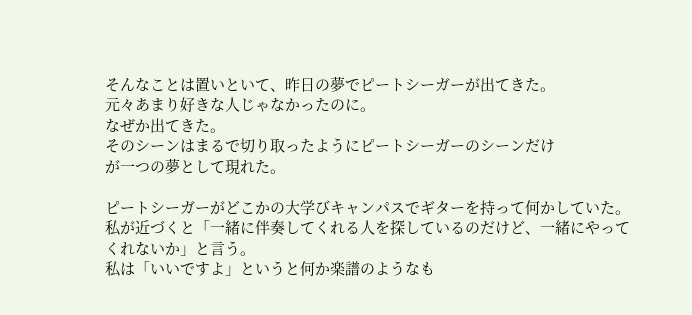そんなことは置いといて、昨日の夢でピートシーガーが出てきた。
元々あまり好きな人じゃなかったのに。
なぜか出てきた。
そのシーンはまるで切り取ったようにピートシーガーのシーンだけ
が一つの夢として現れた。

ピートシーガーがどこかの大学びキャンパスでギターを持って何かしていた。
私が近づくと「一緒に伴奏してくれる人を探しているのだけど、一緒にやって
くれないか」と言う。
私は「いいですよ」というと何か楽譜のようなも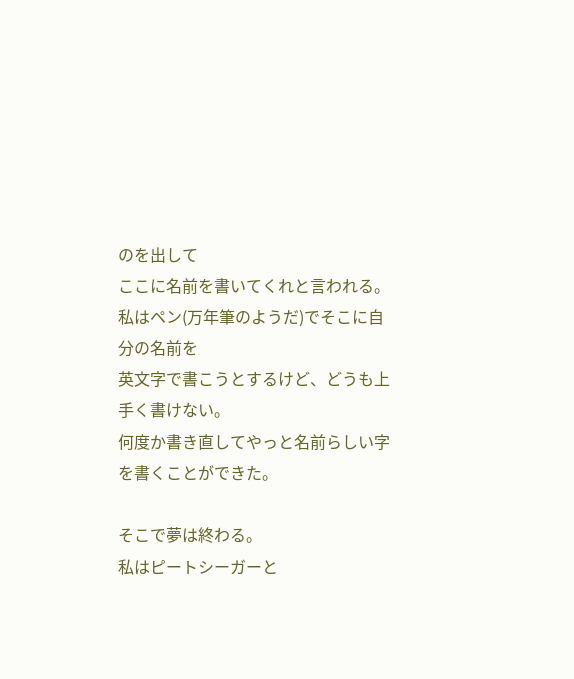のを出して
ここに名前を書いてくれと言われる。
私はペン(万年筆のようだ)でそこに自分の名前を
英文字で書こうとするけど、どうも上手く書けない。
何度か書き直してやっと名前らしい字を書くことができた。

そこで夢は終わる。
私はピートシーガーと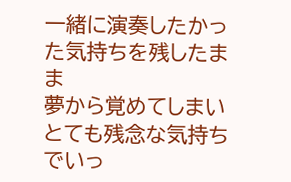一緒に演奏したかった気持ちを残したまま
夢から覚めてしまいとても残念な気持ちでいっ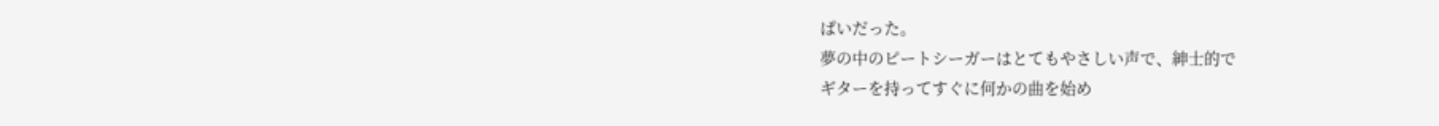ぱいだった。
夢の中のピートシーガーはとてもやさしい声で、紳士的で
ギターを持ってすぐに何かの曲を始め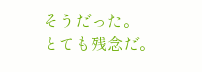そうだった。
とても残念だ。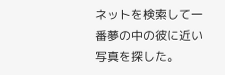ネットを検索して一番夢の中の彼に近い写真を探した。